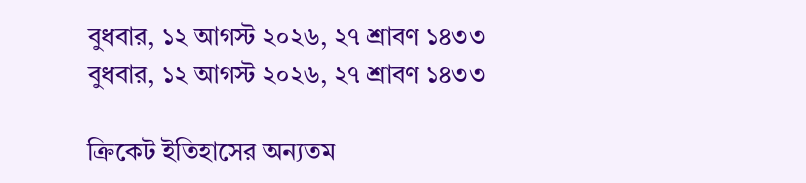বুধবার, ১২ আগস্ট ২০২৬, ২৭ শ্রাবণ ১৪৩৩
বুধবার, ১২ আগস্ট ২০২৬, ২৭ শ্রাবণ ১৪৩৩

ক্রিকেট ইতিহাসের অন্যতম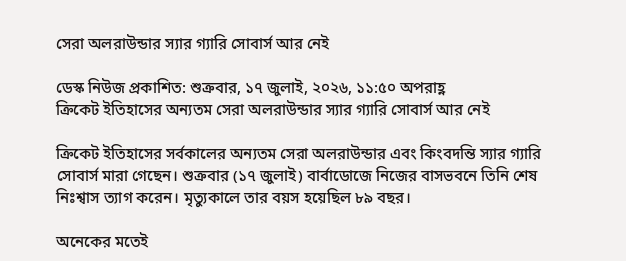সেরা অলরাউন্ডার স্যার গ্যারি সোবার্স আর নেই

ডেস্ক নিউজ প্রকাশিত: শুক্রবার, ১৭ জুলাই, ২০২৬, ১১:৫০ অপরাহ্ণ
ক্রিকেট ইতিহাসের অন্যতম সেরা অলরাউন্ডার স্যার গ্যারি সোবার্স আর নেই

ক্রিকেট ইতিহাসের সর্বকালের অন্যতম সেরা অলরাউন্ডার এবং কিংবদন্তি স্যার গ্যারি সোবার্স মারা গেছেন। শুক্রবার (১৭ জুলাই) বার্বাডোজে নিজের বাসভবনে তিনি শেষ নিঃশ্বাস ত্যাগ করেন। মৃত্যুকালে তার বয়স হয়েছিল ৮৯ বছর।

অনেকের মতেই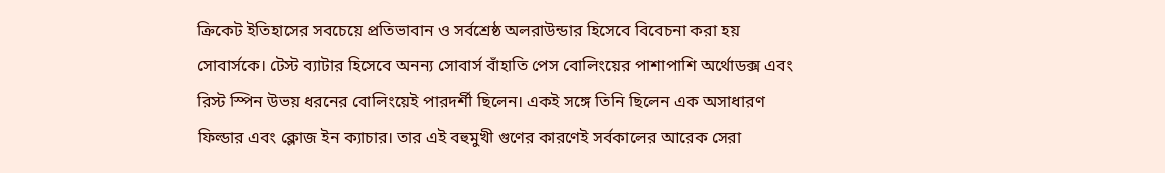ক্রিকেট ইতিহাসের সবচেয়ে প্রতিভাবান ও সর্বশ্রেষ্ঠ অলরাউন্ডার হিসেবে বিবেচনা করা হয় সোবার্সকে। টেস্ট ব্যাটার হিসেবে অনন্য সোবার্স বাঁহাতি পেস বোলিংয়ের পাশাপাশি অর্থোডক্স এবং রিস্ট স্পিন উভয় ধরনের বোলিংয়েই পারদর্শী ছিলেন। একই সঙ্গে তিনি ছিলেন এক অসাধারণ ফিল্ডার এবং ক্লোজ ইন ক্যাচার। তার এই বহুমুখী গুণের কারণেই সর্বকালের আরেক সেরা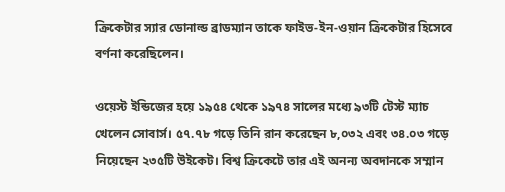ক্রিকেটার স্যার ডোনাল্ড ব্রাডম্যান তাকে ফাইভ-ইন-ওয়ান ক্রিকেটার হিসেবে বর্ণনা করেছিলেন।

ওয়েস্ট ইন্ডিজের হয়ে ১৯৫৪ থেকে ১৯৭৪ সালের মধ্যে ৯৩টি টেস্ট ম্যাচ খেলেন সোবার্স। ৫৭.৭৮ গড়ে তিনি রান করেছেন ৮,০৩২ এবং ৩৪.০৩ গড়ে নিয়েছেন ২৩৫টি উইকেট। বিশ্ব ক্রিকেটে তার এই অনন্য অবদানকে সম্মান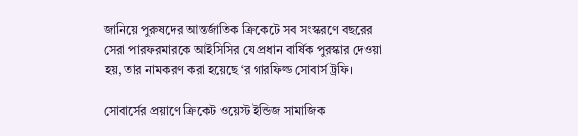জানিয়ে পুরুষদের আন্তর্জাতিক ক্রিকেটে সব সংস্করণে বছরের সেরা পারফরমারকে আইসিসির যে প্রধান বার্ষিক পুরস্কার দেওয়া হয়, তার নামকরণ করা হয়েছে ‘র গারফিল্ড সোবার্স ট্রফি।

সোবার্সের প্রয়াণে ক্রিকেট ওয়েস্ট ইন্ডিজ সামাজিক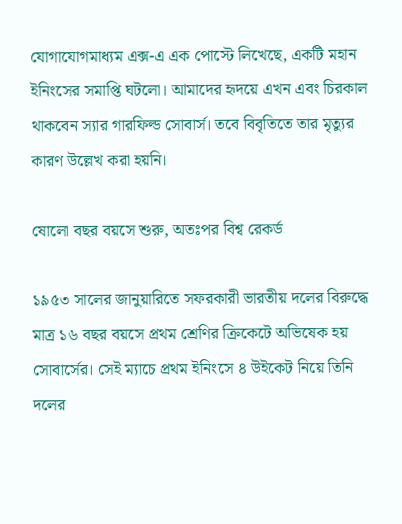যোগাযোগমাধ্যম এক্স-এ এক পোস্টে লিখেছে, একটি মহান ইনিংসের সমাপ্তি ঘটলো। আমাদের হৃদয়ে এখন এবং চিরকাল থাকবেন স্যার গারফিল্ড সোবার্স। তবে বিবৃতিতে তার মৃত্যুর কারণ উল্লেখ করা হয়নি।

ষোলো বছর বয়সে শুরু, অতঃপর বিশ্ব রেকর্ড

১৯৫৩ সালের জানুয়ারিতে সফরকারী ভারতীয় দলের বিরুদ্ধে মাত্র ১৬ বছর বয়সে প্রথম শ্রেণির ক্রিকেটে অভিষেক হয় সোবার্সের। সেই ম্যাচে প্রথম ইনিংসে ৪ উইকেট নিয়ে তিনি দলের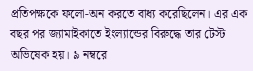প্রতিপক্ষকে ফলো-অন করতে বাধ্য করেছিলেন। এর এক বছর পর জ্যামাইকাতে ইংল্যান্ডের বিরুদ্ধে তার টেস্ট অভিষেক হয়। ৯ নম্বরে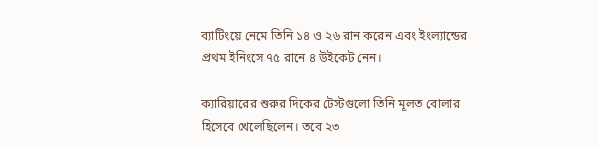ব্যাটিংয়ে নেমে তিনি ১৪ ও ২৬ রান করেন এবং ইংল্যান্ডের প্রথম ইনিংসে ৭৫ রানে ৪ উইকেট নেন।

ক্যারিয়ারের শুরুর দিকের টেস্টগুলো তিনি মূলত বোলার হিসেবে খেলেছিলেন। তবে ২৩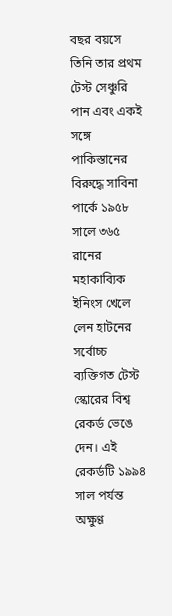বছর বয়সে তিনি তার প্রথম টেস্ট সেঞ্চুরি পান এবং একই সঙ্গে পাকিস্তানের বিরুদ্ধে সাবিনা পার্কে ১৯৫৮ সালে ৩৬৫ রানের মহাকাব্যিক ইনিংস খেলে লেন হাটনের সর্বোচ্চ ব্যক্তিগত টেস্ট স্কোরের বিশ্ব রেকর্ড ভেঙে দেন। এই রেকর্ডটি ১৯৯৪ সাল পর্যন্ত অক্ষুণ্ণ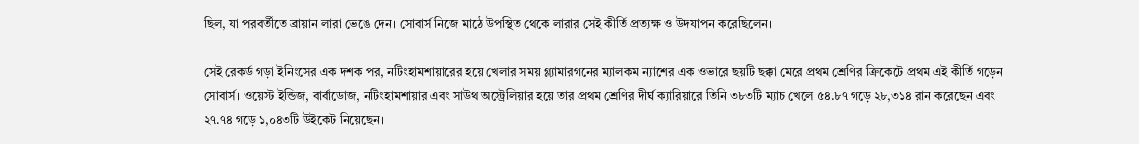ছিল, যা পরবর্তীতে ব্রায়ান লারা ভেঙে দেন। সোবার্স নিজে মাঠে উপস্থিত থেকে লারার সেই কীর্তি প্রত্যক্ষ ও উদযাপন করেছিলেন।

সেই রেকর্ড গড়া ইনিংসের এক দশক পর, নটিংহামশায়ারের হয়ে খেলার সময় গ্ল্যামারগনের ম্যালকম ন্যাশের এক ওভারে ছয়টি ছক্কা মেরে প্রথম শ্রেণির ক্রিকেটে প্রথম এই কীর্তি গড়েন সোবার্স। ওয়েস্ট ইন্ডিজ, বার্বাডোজ, নটিংহামশায়ার এবং সাউথ অস্ট্রেলিয়ার হয়ে তার প্রথম শ্রেণির দীর্ঘ ক্যারিয়ারে তিনি ৩৮৩টি ম্যাচ খেলে ৫৪.৮৭ গড়ে ২৮,৩১৪ রান করেছেন এবং ২৭.৭৪ গড়ে ১,০৪৩টি উইকেট নিয়েছেন।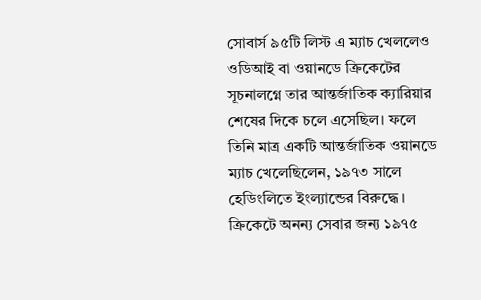সোবার্স ৯৫টি লিস্ট এ ম্যাচ খেললেও ওডিআই বা ওয়ানডে ক্রিকেটের সূচনালগ্নে তার আন্তর্জাতিক ক্যারিয়ার শেষের দিকে চলে এসেছিল। ফলে তিনি মাত্র একটি আন্তর্জাতিক ওয়ানডে ম্যাচ খেলেছিলেন, ১৯৭৩ সালে হেডিংলিতে ইংল্যান্ডের বিরুদ্ধে। ক্রিকেটে অনন্য সেবার জন্য ১৯৭৫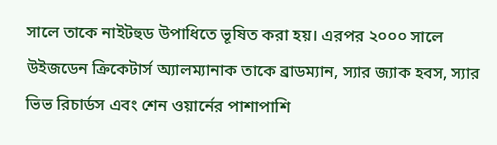সালে তাকে নাইটহুড উপাধিতে ভূষিত করা হয়। এরপর ২০০০ সালে উইজডেন ক্রিকেটার্স অ্যালম্যানাক তাকে ব্রাডম্যান, স্যার জ্যাক হবস, স্যার ভিভ রিচার্ডস এবং শেন ওয়ার্নের পাশাপাশি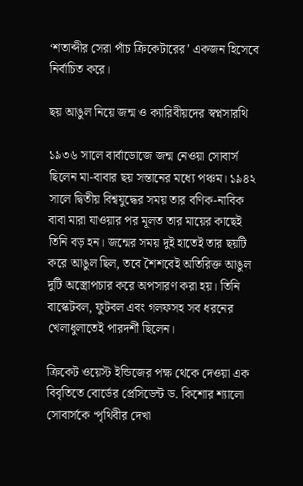‘শতাব্দীর সেরা পাঁচ ক্রিকেটারের’ একজন হিসেবে নির্বাচিত করে।

ছয় আঙুল নিয়ে জন্ম ও ক্যারিবীয়দের স্বপ্নসারথি

১৯৩৬ সালে বার্বাডোজে জন্ম নেওয়া সোবার্স ছিলেন মা-বাবার ছয় সন্তানের মধ্যে পঞ্চম। ১৯৪২ সালে দ্বিতীয় বিশ্বযুদ্ধের সময় তার বণিক-নাবিক বাবা মারা যাওয়ার পর মূলত তার মায়ের কাছেই তিনি বড় হন। জন্মের সময় দুই হাতেই তার ছয়টি করে আঙুল ছিল, তবে শৈশবেই অতিরিক্ত আঙুল দুটি অস্ত্রোপচার করে অপসারণ করা হয়। তিনি বাস্কেটবল, ফুটবল এবং গলফসহ সব ধরনের খেলাধুলাতেই পারদর্শী ছিলেন।

ক্রিকেট ওয়েস্ট ইন্ডিজের পক্ষ থেকে দেওয়া এক বিবৃতিতে বোর্ডের প্রেসিডেন্ট ড. কিশোর শ্যালো সোবার্সকে ‘পৃথিবীর দেখা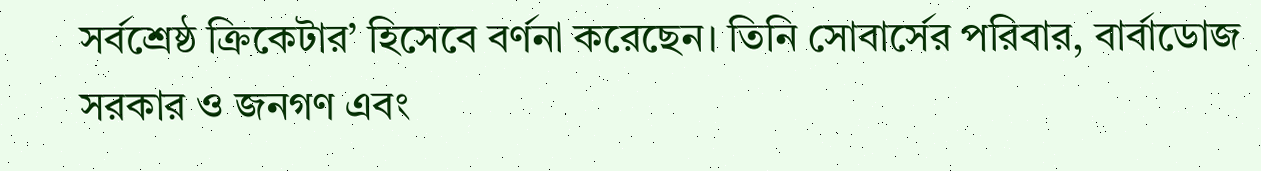সর্বশ্রেষ্ঠ ক্রিকেটার’ হিসেবে বর্ণনা করেছেন। তিনি সোবার্সের পরিবার, বার্বাডোজ সরকার ও জনগণ এবং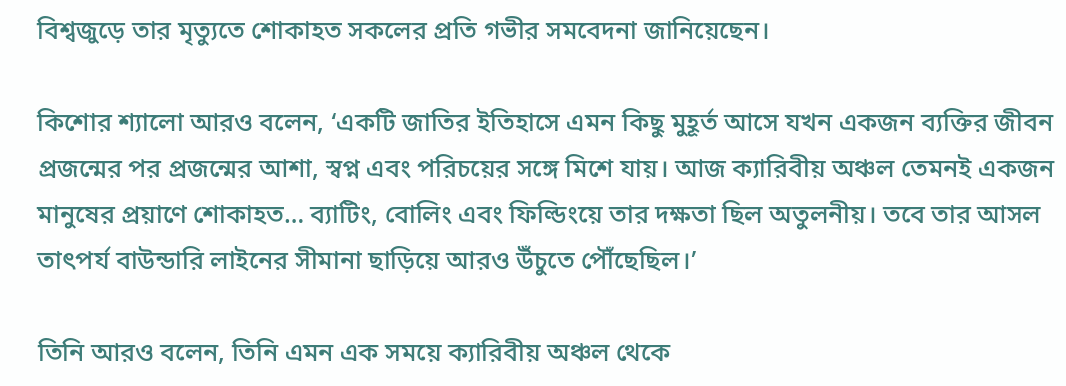বিশ্বজুড়ে তার মৃত্যুতে শোকাহত সকলের প্রতি গভীর সমবেদনা জানিয়েছেন।

কিশোর শ্যালো আরও বলেন, ‘একটি জাতির ইতিহাসে এমন কিছু মুহূর্ত আসে যখন একজন ব্যক্তির জীবন প্রজন্মের পর প্রজন্মের আশা, স্বপ্ন এবং পরিচয়ের সঙ্গে মিশে যায়। আজ ক্যারিবীয় অঞ্চল তেমনই একজন মানুষের প্রয়াণে শোকাহত… ব্যাটিং, বোলিং এবং ফিল্ডিংয়ে তার দক্ষতা ছিল অতুলনীয়। তবে তার আসল তাৎপর্য বাউন্ডারি লাইনের সীমানা ছাড়িয়ে আরও উঁচুতে পৌঁছেছিল।’

তিনি আরও বলেন, তিনি এমন এক সময়ে ক্যারিবীয় অঞ্চল থেকে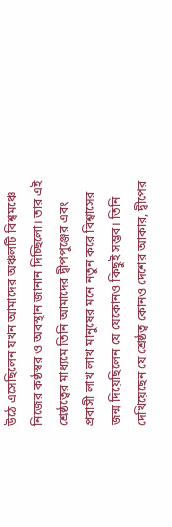উঠে এসেছিলেন যখন আমাদের অঞ্চলটি বিশ্বমঞ্চে নিজের কণ্ঠস্বর ও অবস্থান জানান দিচ্ছিলো। তার এই শ্রেষ্ঠত্বের মাধ্যমে তিনি আমাদের দ্বীপপুঞ্জের এবং প্রবাসী লাখ লাখ মানুষের মনে নতুন করে বিশ্বাসের জন্ম দিয়েছিলেন যে যেকোনও কিছুই সম্ভব। তিনি দেখিয়েছেন যে শ্রেষ্ঠত্ব কোনও দেশের আকার, দ্বীপের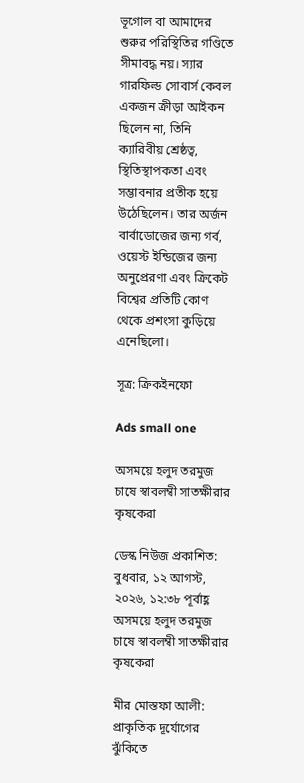ভূগোল বা আমাদের শুরুর পরিস্থিতির গণ্ডিতে সীমাবদ্ধ নয়। স্যার গারফিল্ড সোবার্স কেবল একজন ক্রীড়া আইকন ছিলেন না, তিনি ক্যারিবীয় শ্রেষ্ঠত্ব, স্থিতিস্থাপকতা এবং সম্ভাবনার প্রতীক হয়ে উঠেছিলেন। তার অর্জন বার্বাডোজের জন্য গর্ব, ওয়েস্ট ইন্ডিজের জন্য অনুপ্রেরণা এবং ক্রিকেট বিশ্বের প্রতিটি কোণ থেকে প্রশংসা কুড়িয়ে এনেছিলো।

সূত্র: ক্রিকইনফো

Ads small one

অসময়ে হলুদ তরমুজ চাষে স্বাবলম্বী সাতক্ষীরার কৃষকেরা

ডেস্ক নিউজ প্রকাশিত: বুধবার, ১২ আগস্ট, ২০২৬, ১২:৩৮ পূর্বাহ্ণ
অসময়ে হলুদ তরমুজ চাষে স্বাবলম্বী সাতক্ষীরার কৃষকেরা

মীর মোস্তফা আলী: প্রাকৃতিক দূর্যোগের ঝুঁকিতে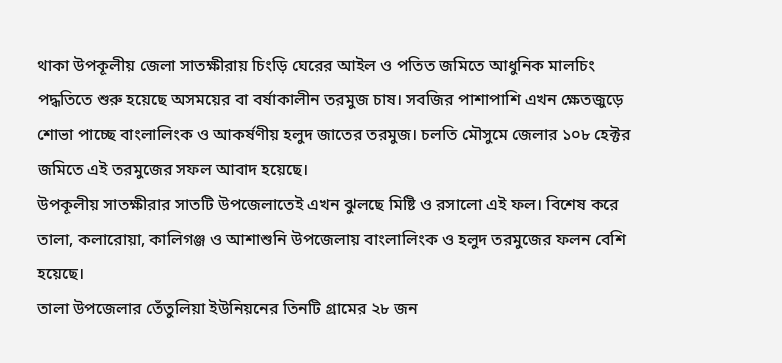থাকা উপকূলীয় জেলা সাতক্ষীরায় চিংড়ি ঘেরের আইল ও পতিত জমিতে আধুনিক মালচিং পদ্ধতিতে শুরু হয়েছে অসময়ের বা বর্ষাকালীন তরমুজ চাষ। সবজির পাশাপাশি এখন ক্ষেতজুড়ে শোভা পাচ্ছে বাংলালিংক ও আকর্ষণীয় হলুদ জাতের তরমুজ। চলতি মৌসুমে জেলার ১০৮ হেক্টর জমিতে এই তরমুজের সফল আবাদ হয়েছে।
উপকূলীয় সাতক্ষীরার সাতটি উপজেলাতেই এখন ঝুলছে মিষ্টি ও রসালো এই ফল। বিশেষ করে তালা, কলারোয়া, কালিগঞ্জ ও আশাশুনি উপজেলায় বাংলালিংক ও হলুদ তরমুজের ফলন বেশি হয়েছে।
তালা উপজেলার তেঁতুলিয়া ইউনিয়নের তিনটি গ্রামের ২৮ জন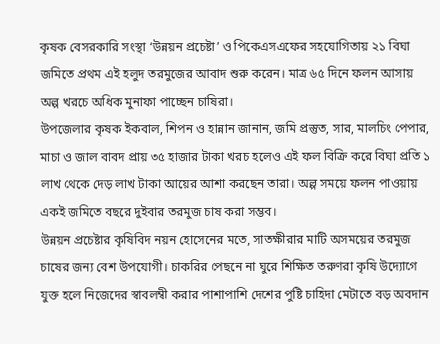কৃষক বেসরকারি সংস্থা ‘উন্নয়ন প্রচেষ্টা’ ও পিকেএসএফের সহযোগিতায় ২১ বিঘা জমিতে প্রথম এই হলুদ তরমুজের আবাদ শুরু করেন। মাত্র ৬৫ দিনে ফলন আসায় অল্প খরচে অধিক মুনাফা পাচ্ছেন চাষিরা।
উপজেলার কৃষক ইকবাল, শিপন ও হান্নান জানান, জমি প্রস্তুত, সার, মালচিং পেপার, মাচা ও জাল বাবদ প্রায় ৩৫ হাজার টাকা খরচ হলেও এই ফল বিক্রি করে বিঘা প্রতি ১ লাখ থেকে দেড় লাখ টাকা আয়ের আশা করছেন তারা। অল্প সময়ে ফলন পাওয়ায় একই জমিতে বছরে দুইবার তরমুজ চাষ করা সম্ভব।
উন্নয়ন প্রচেষ্টার কৃষিবিদ নয়ন হোসেনের মতে, সাতক্ষীরার মাটি অসময়ের তরমুজ চাষের জন্য বেশ উপযোগী। চাকরির পেছনে না ঘুরে শিক্ষিত তরুণরা কৃষি উদ্যোগে যুক্ত হলে নিজেদের স্বাবলম্বী করার পাশাপাশি দেশের পুষ্টি চাহিদা মেটাতে বড় অবদান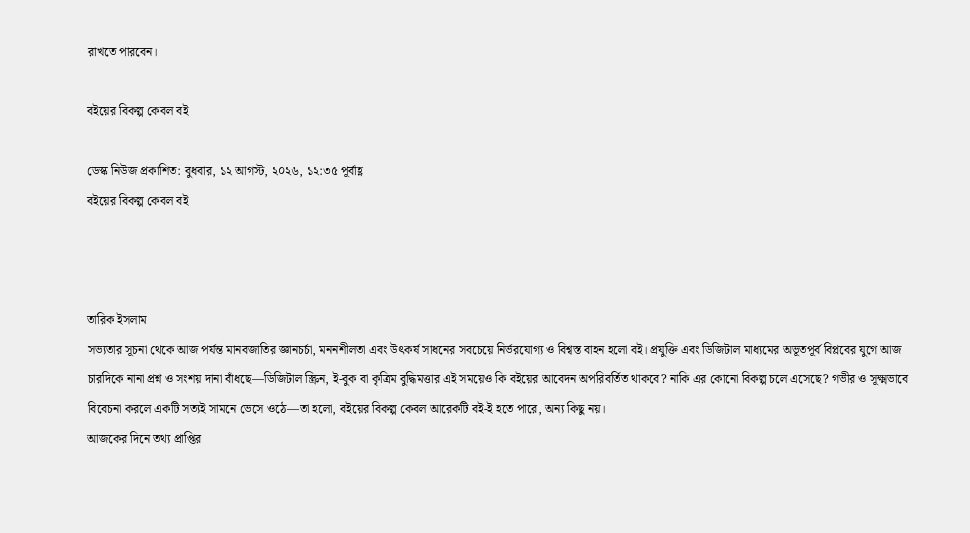রাখতে পারবেন।

বইয়ের বিকল্প কেবল বই

ডেস্ক নিউজ প্রকাশিত: বুধবার, ১২ আগস্ট, ২০২৬, ১২:৩৫ পূর্বাহ্ণ
বইয়ের বিকল্প কেবল বই



তারিক ইসলাম
সভ্যতার সূচনা থেকে আজ পর্যন্ত মানবজাতির জ্ঞানচর্চা, মননশীলতা এবং উৎকর্ষ সাধনের সবচেয়ে নির্ভরযোগ্য ও বিশ্বস্ত বাহন হলো বই। প্রযুক্তি এবং ডিজিটাল মাধ্যমের অভূতপূর্ব বিপ্লবের যুগে আজ চারদিকে নানা প্রশ্ন ও সংশয় দানা বাঁধছে—ডিজিটাল স্ক্রিন, ই-বুক বা কৃত্রিম বুদ্ধিমত্তার এই সময়েও কি বইয়ের আবেদন অপরিবর্তিত থাকবে? নাকি এর কোনো বিকল্প চলে এসেছে? গভীর ও সূক্ষ্মভাবে বিবেচনা করলে একটি সত্যই সামনে ভেসে ওঠে—তা হলো, বইয়ের বিকল্প কেবল আরেকটি বই-ই হতে পারে, অন্য কিছু নয়।
আজকের দিনে তথ্য প্রাপ্তির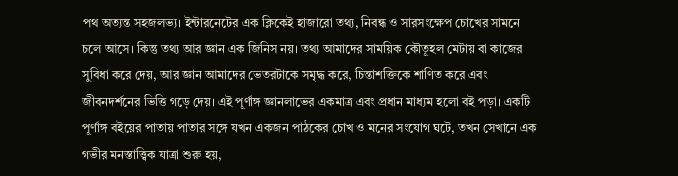পথ অত্যন্ত সহজলভ্য। ইন্টারনেটের এক ক্লিকেই হাজারো তথ্য, নিবন্ধ ও সারসংক্ষেপ চোখের সামনে চলে আসে। কিন্তু তথ্য আর জ্ঞান এক জিনিস নয়। তথ্য আমাদের সাময়িক কৌতূহল মেটায় বা কাজের সুবিধা করে দেয়, আর জ্ঞান আমাদের ভেতরটাকে সমৃদ্ধ করে, চিন্তাশক্তিকে শাণিত করে এবং জীবনদর্শনের ভিত্তি গড়ে দেয়। এই পূর্ণাঙ্গ জ্ঞানলাভের একমাত্র এবং প্রধান মাধ্যম হলো বই পড়া। একটি পূর্ণাঙ্গ বইয়ের পাতায় পাতার সঙ্গে যখন একজন পাঠকের চোখ ও মনের সংযোগ ঘটে, তখন সেখানে এক গভীর মনস্তাত্ত্বিক যাত্রা শুরু হয়,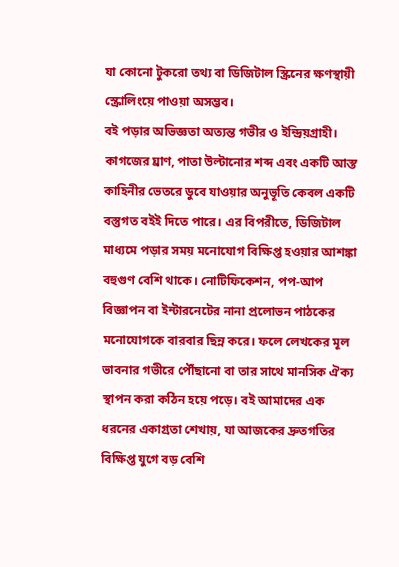যা কোনো টুকরো তথ্য বা ডিজিটাল স্ক্রিনের ক্ষণস্থায়ী স্ক্রোলিংয়ে পাওয়া অসম্ভব।
বই পড়ার অভিজ্ঞতা অত্যন্ত গভীর ও ইন্দ্রিয়গ্রাহী। কাগজের ঘ্রাণ, পাতা উল্টানোর শব্দ এবং একটি আস্ত কাহিনীর ভেতরে ডুবে যাওয়ার অনুভূতি কেবল একটি বস্তুগত বইই দিতে পারে। এর বিপরীতে, ডিজিটাল মাধ্যমে পড়ার সময় মনোযোগ বিক্ষিপ্ত হওয়ার আশঙ্কা বহুগুণ বেশি থাকে। নোটিফিকেশন, পপ-আপ বিজ্ঞাপন বা ইন্টারনেটের নানা প্রলোভন পাঠকের মনোযোগকে বারবার ছিন্ন করে। ফলে লেখকের মূল ভাবনার গভীরে পৌঁছানো বা তার সাথে মানসিক ঐক্য স্থাপন করা কঠিন হয়ে পড়ে। বই আমাদের এক ধরনের একাগ্রতা শেখায়, যা আজকের দ্রুতগতির বিক্ষিপ্ত যুগে বড় বেশি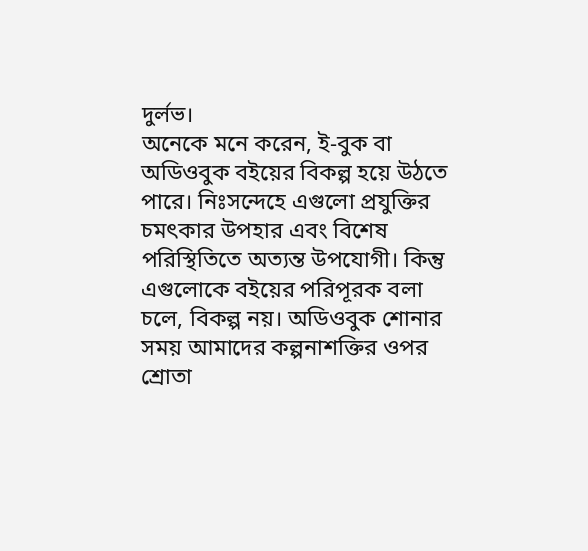দুর্লভ।
অনেকে মনে করেন, ই-বুক বা অডিওবুক বইয়ের বিকল্প হয়ে উঠতে পারে। নিঃসন্দেহে এগুলো প্রযুক্তির চমৎকার উপহার এবং বিশেষ পরিস্থিতিতে অত্যন্ত উপযোগী। কিন্তু এগুলোকে বইয়ের পরিপূরক বলা চলে, বিকল্প নয়। অডিওবুক শোনার সময় আমাদের কল্পনাশক্তির ওপর শ্রোতা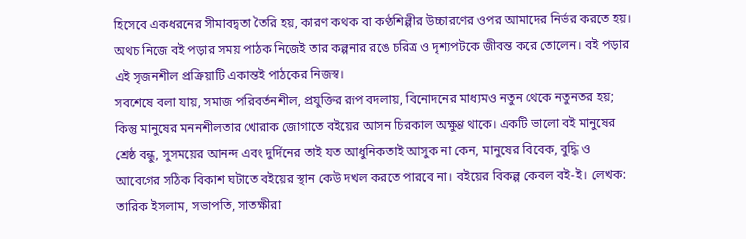হিসেবে একধরনের সীমাবদ্বতা তৈরি হয়, কারণ কথক বা কণ্ঠশিল্পীর উচ্চারণের ওপর আমাদের নির্ভর করতে হয়। অথচ নিজে বই পড়ার সময় পাঠক নিজেই তার কল্পনার রঙে চরিত্র ও দৃশ্যপটকে জীবন্ত করে তোলেন। বই পড়ার এই সৃজনশীল প্রক্রিয়াটি একান্তই পাঠকের নিজস্ব।
সবশেষে বলা যায়, সমাজ পরিবর্তনশীল, প্রযুক্তির রূপ বদলায়, বিনোদনের মাধ্যমও নতুন থেকে নতুনতর হয়; কিন্তু মানুষের মননশীলতার খোরাক জোগাতে বইয়ের আসন চিরকাল অক্ষুণ্ণ থাকে। একটি ভালো বই মানুষের শ্রেষ্ঠ বন্ধু, সুসময়ের আনন্দ এবং দুর্দিনের তাই যত আধুনিকতাই আসুক না কেন, মানুষের বিবেক, বুদ্ধি ও আবেগের সঠিক বিকাশ ঘটাতে বইয়ের স্থান কেউ দখল করতে পারবে না। বইয়ের বিকল্প কেবল বই-ই। লেখক: তারিক ইসলাম, সভাপতি, সাতক্ষীরা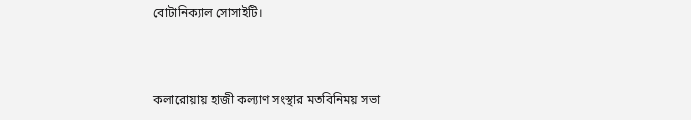বোটানিক্যাল সোসাইটি।



কলারোয়ায় হাজী কল্যাণ সংস্থার মতবিনিময় সভা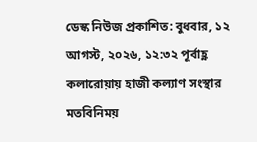ডেস্ক নিউজ প্রকাশিত: বুধবার, ১২ আগস্ট, ২০২৬, ১২:৩২ পূর্বাহ্ণ
কলারোয়ায় হাজী কল্যাণ সংস্থার মতবিনিময়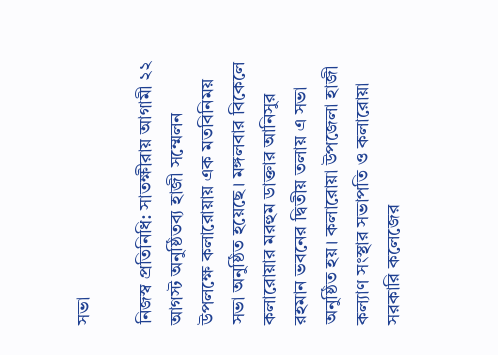সভা

নিজস্ব প্রতিনিধি: সাতক্ষীরায় আগামী ২২ আগস্ট অনুষ্ঠিতব্য হাজী সম্মেলন উপলক্ষে কলারোয়ায় এক মতবিনিময় সভা অনুষ্ঠিত হয়েছে। মঙ্গলবার বিকেলে কলারোয়ার মরহুম ডাক্তার আনিসুর রহমান ভবনের দ্বিতীয় তলায় এ সভা অনুষ্ঠিত হয়। কলারোয়া উপজেলা হাজী কল্যাণ সংস্থার সভাপতি ও কলারোয়া সরকারি কলেজের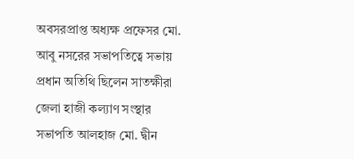অবসরপ্রাপ্ত অধ্যক্ষ প্রফেসর মো. আবু নসরের সভাপতিত্বে সভায় প্রধান অতিথি ছিলেন সাতক্ষীরা জেলা হাজী কল্যাণ সংস্থার সভাপতি আলহাজ মো. দ্বীন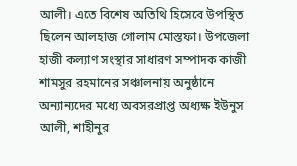আলী। এতে বিশেষ অতিথি হিসেবে উপস্থিত ছিলেন আলহাজ গোলাম মোস্তফা। উপজেলা হাজী কল্যাণ সংস্থার সাধারণ সম্পাদক কাজী শামসুর রহমানের সঞ্চালনায় অনুষ্ঠানে অন্যান্যদের মধ্যে অবসরপ্রাপ্ত অধ্যক্ষ ইউনুস আলী, শাহীনুর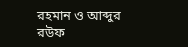রহমান ও আব্দুর রউফ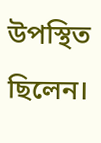উপস্থিত ছিলেন।